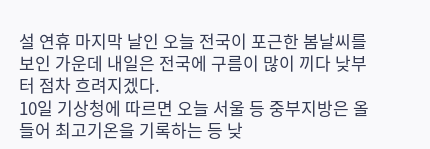설 연휴 마지막 날인 오늘 전국이 포근한 봄날씨를 보인 가운데 내일은 전국에 구름이 많이 끼다 낮부터 점차 흐려지겠다.
10일 기상청에 따르면 오늘 서울 등 중부지방은 올 들어 최고기온을 기록하는 등 낮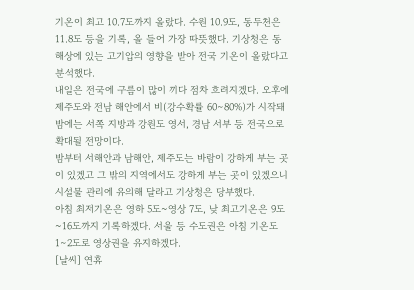기온이 최고 10.7도까지 올랐다. 수원 10.9도, 동두천은 11.8도 등을 기록, 올 들어 가장 따뜻했다. 기상청은 동해상에 있는 고기압의 영향을 받아 전국 기온이 올랐다고 분석했다.
내일은 전국에 구름이 많이 끼다 점차 흐려지겠다. 오후에 제주도와 전남 해안에서 비(강수확률 60∼80%)가 시작돼 밤에는 서쪽 지방과 강원도 영서, 경남 서부 등 전국으로 확대될 전망이다.
밤부터 서해안과 남해안, 제주도는 바람이 강하게 부는 곳이 있겠고 그 밖의 지역에서도 강하게 부는 곳이 있겠으니 시설물 관리에 유의해 달라고 기상청은 당부했다.
아침 최저기온은 영하 5도~영상 7도, 낮 최고기온은 9도~16도까지 기록하겠다. 서울 등 수도권은 아침 기온도 1∼2도로 영상권을 유지하겠다.
[날씨] 연휴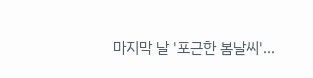마지막 날 '포근한 봄날씨'…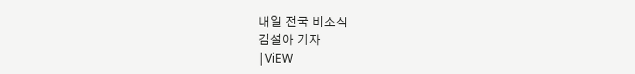내일 전국 비소식
김설아 기자
|ViEW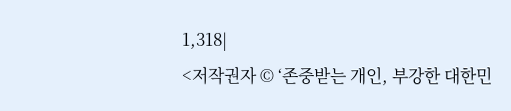1,318|
<저작권자 © ‘존중받는 개인, 부강한 대한민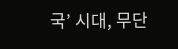국’ 시대, 무단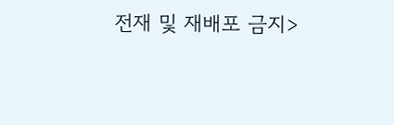전재 및 재배포 금지>